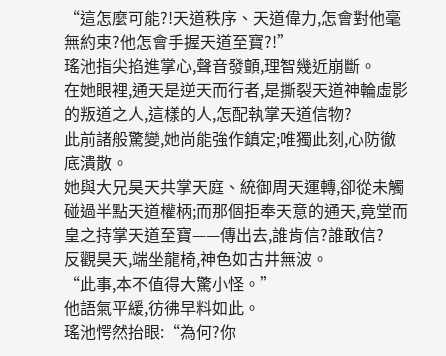“這怎麼可能?!天道秩序、天道偉力,怎會對他毫無約束?他怎會手握天道至寶?!”
瑤池指尖掐進掌心,聲音發顫,理智幾近崩斷。
在她眼裡,通天是逆天而行者,是撕裂天道神輪虛影的叛道之人,這樣的人,怎配執掌天道信物?
此前諸般驚變,她尚能強作鎮定;唯獨此刻,心防徹底潰散。
她與大兄昊天共掌天庭、統御周天運轉,卻從未觸碰過半點天道權柄;而那個拒奉天意的通天,竟堂而皇之持掌天道至寶——傳出去,誰肯信?誰敢信?
反觀昊天,端坐龍椅,神色如古井無波。
“此事,本不值得大驚小怪。”
他語氣平緩,彷彿早料如此。
瑤池愕然抬眼:“為何?你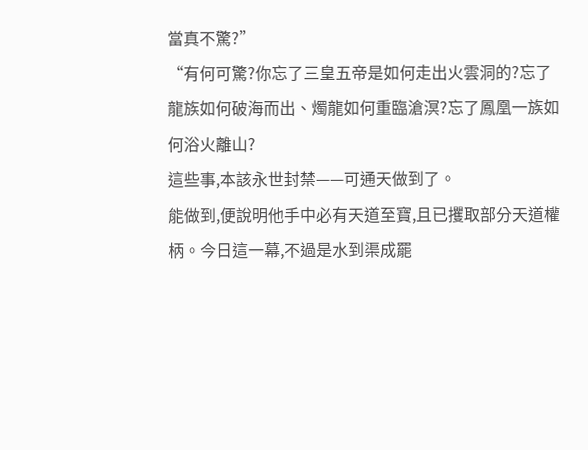當真不驚?”
“有何可驚?你忘了三皇五帝是如何走出火雲洞的?忘了龍族如何破海而出、燭龍如何重臨滄溟?忘了鳳凰一族如何浴火離山?
這些事,本該永世封禁——可通天做到了。
能做到,便說明他手中必有天道至寶,且已攫取部分天道權柄。今日這一幕,不過是水到渠成罷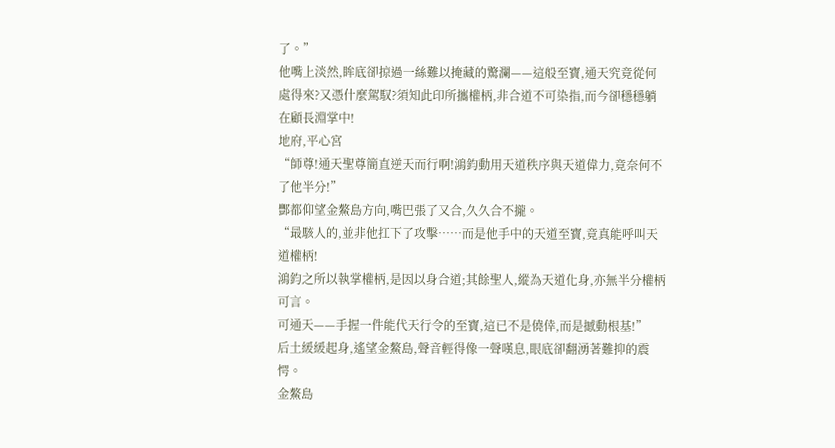了。”
他嘴上淡然,眸底卻掠過一絲難以掩藏的驚瀾——這般至寶,通天究竟從何處得來?又憑什麼駕馭?須知此印所攜權柄,非合道不可染指,而今卻穩穩躺在顧長淵掌中!
地府,平心宮
“師尊!通天聖尊簡直逆天而行啊!鴻鈞動用天道秩序與天道偉力,竟奈何不了他半分!”
酆都仰望金鰲島方向,嘴巴張了又合,久久合不攏。
“最駭人的,並非他扛下了攻擊……而是他手中的天道至寶,竟真能呼叫天道權柄!
鴻鈞之所以執掌權柄,是因以身合道;其餘聖人,縱為天道化身,亦無半分權柄可言。
可通天——手握一件能代天行令的至寶,這已不是僥倖,而是撼動根基!”
后土緩緩起身,遙望金鰲島,聲音輕得像一聲嘆息,眼底卻翻湧著難抑的震愕。
金鰲島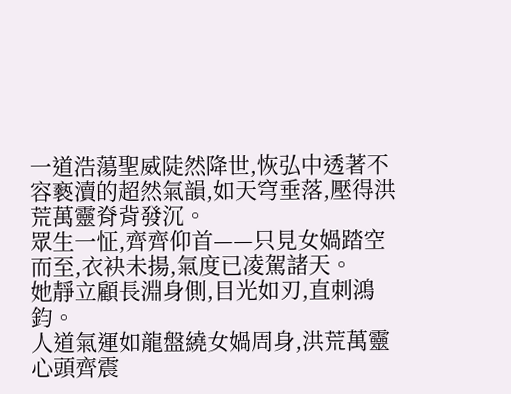一道浩蕩聖威陡然降世,恢弘中透著不容褻瀆的超然氣韻,如天穹垂落,壓得洪荒萬靈脊背發沉。
眾生一怔,齊齊仰首——只見女媧踏空而至,衣袂未揚,氣度已凌駕諸天。
她靜立顧長淵身側,目光如刃,直刺鴻鈞。
人道氣運如龍盤繞女媧周身,洪荒萬靈心頭齊震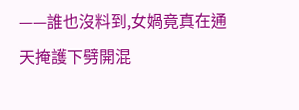——誰也沒料到,女媧竟真在通天掩護下劈開混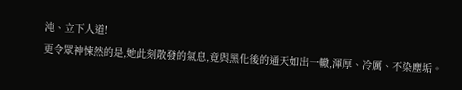沌、立下人道!
更令眾神悚然的是,她此刻散發的氣息,竟與黑化後的通天如出一轍,渾厚、冷厲、不染塵垢。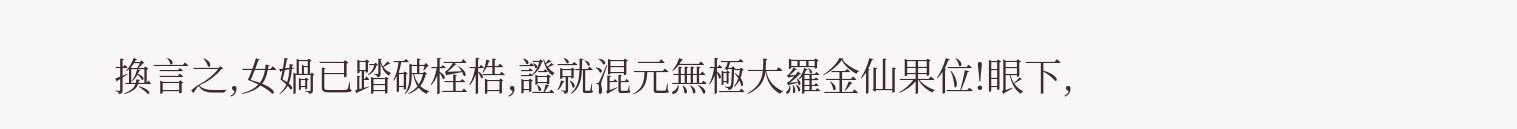換言之,女媧已踏破桎梏,證就混元無極大羅金仙果位!眼下,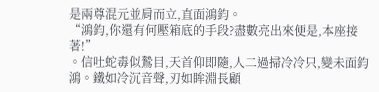是兩尊混元並肩而立,直面鴻鈞。
“鴻鈞,你還有何壓箱底的手段?盡數亮出來便是,本座接著!”
。信吐蛇毒似鷙目,天首仰即隨,人二過掃冷冷只,變未面鈞鴻。鐵如冷沉音聲,刃如眸淵長顧